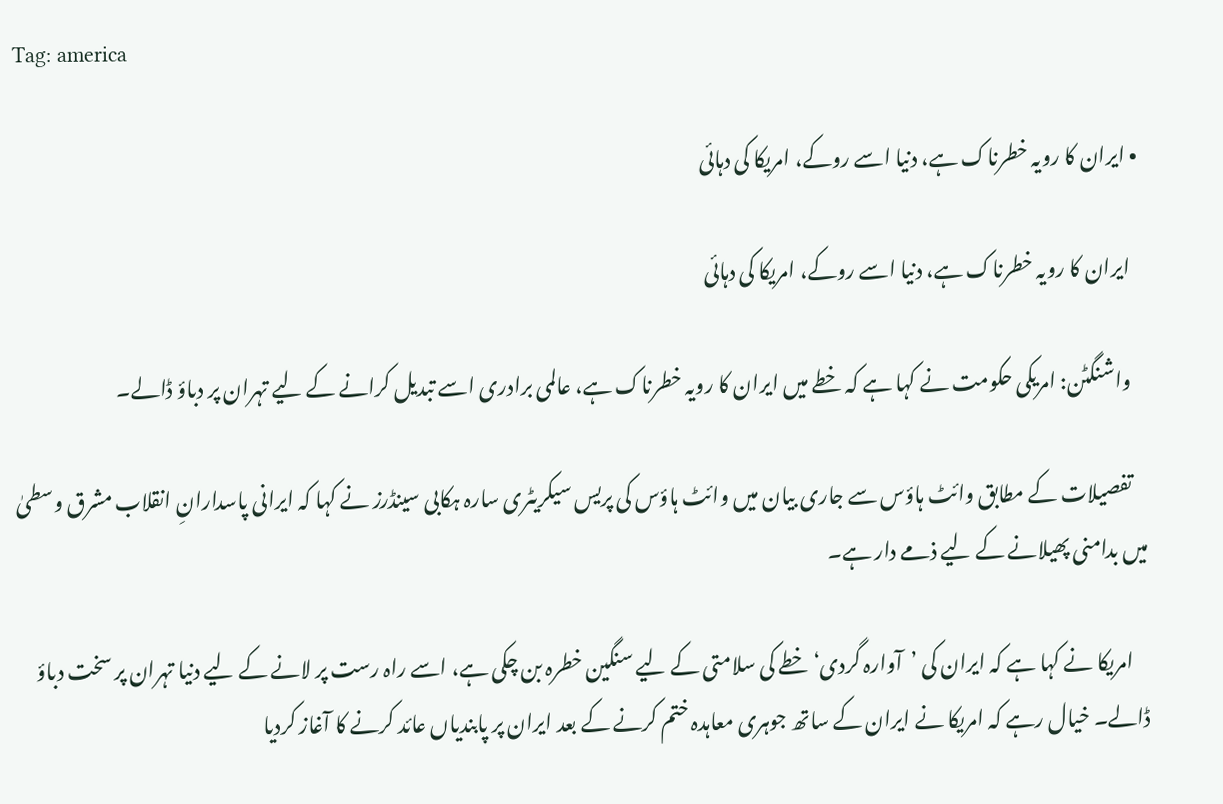Tag: america

  • ایران کا رویہ خطرناک ہے، دنیا اسے روکے، امریکا کی دہائی

    ایران کا رویہ خطرناک ہے، دنیا اسے روکے، امریکا کی دہائی

    واشنگٹن: امریکی حکومت نے کہا ہے کہ خطے میں ایران کا رویہ خطرناک ہے، عالمی برادری اسے تبدیل کرانے کے لیے تہران پر دباؤ ڈالے۔

    تفصیلات کے مطابق وائٹ ہاؤس سے جاری بیان میں وائٹ ہاؤس کی پریس سیکریٹری سارہ ہکابی سینڈرز نے کہا کہ ایرانی پاسدارانِ انقلاب مشرق وسطیٰ میں بدامنی پھیلانے کے لیے ذمے دار ہے۔

    امریکا نے کہا ہے کہ ایران کی ’آوارہ گردی‘ خطے کی سلامتی کے لیے سنگین خطرہ بن چکی ہے، اسے راہ رست پر لانے کے لیے دنیا تہران پر سخت دباؤ ڈالے۔ خیال رہے کہ امریکا نے ایران کے ساتھ جوہری معاہدہ ختم کرنے کے بعد ایران پر پابندیاں عائد کرنے کا آغاز کردیا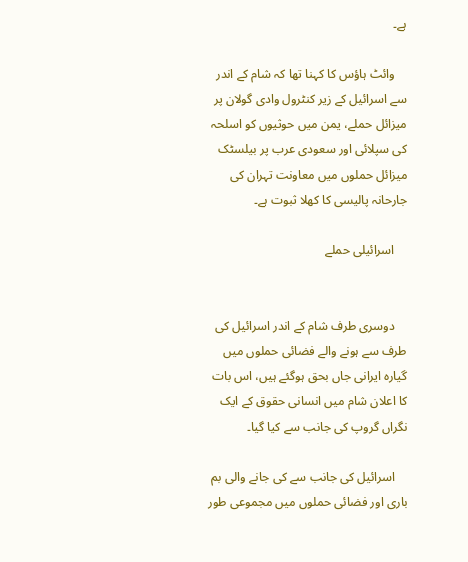ہے۔

    وائٹ ہاؤس کا کہنا تھا کہ شام کے اندر سے اسرائیل کے زیر کنٹرول وادی گولان پر میزائل حملے، یمن میں حوثیوں کو اسلحہ کی سپلائی اور سعودی عرب پر بیلسٹک میزائل حملوں میں معاونت تہران کی جارحانہ پالیسی کا کھلا ثبوت ہے۔

    اسرائیلی حملے


    دوسری طرف شام کے اندر اسرائیل کی طرف سے ہونے والے فضائی حملوں میں گیارہ ایرانی جاں بحق ہوگئے ہیں، اس بات کا اعلان شام میں انسانی حقوق کے ایک نگراں گروپ کی جانب سے کیا گیا۔

    اسرائیل کی جانب سے کی جانے والی بم باری اور فضائی حملوں میں مجموعی طور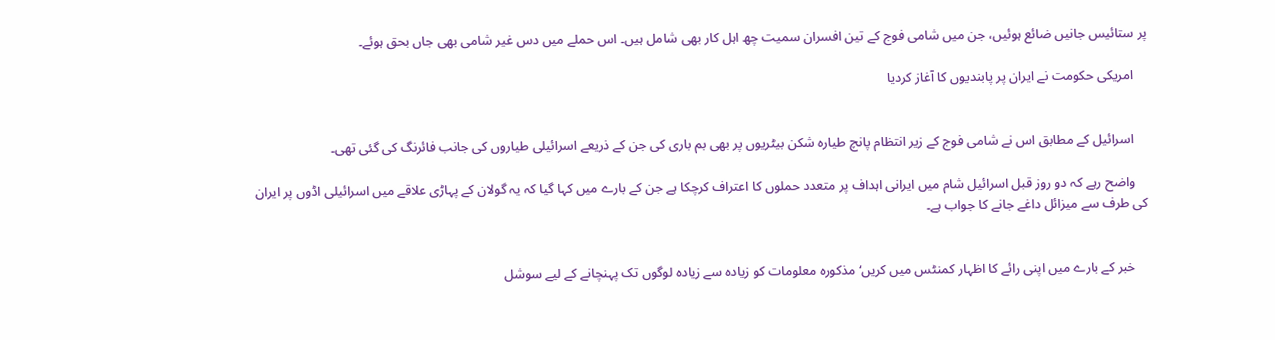پر ستائیس جانیں ضائع ہوئیں، جن میں شامی فوج کے تین افسران سمیت چھ اہل کار بھی شامل ہیں۔ اس حملے میں دس غیر شامی بھی جاں بحق ہوئے۔

    امریکی حکومت نے ایران پر پابندیوں کا آغاز کردیا


    اسرائیل کے مطابق اس نے شامی فوج کے زیر انتظام پانچ طیارہ شکن بیٹریوں پر بھی بم باری کی جن کے ذریعے اسرائیلی طیاروں کی جانب فائرنگ کی گئی تھی۔

    واضح رہے کہ دو روز قبل اسرائیل شام میں ایرانی اہداف پر متعدد حملوں کا اعتراف کرچکا ہے جن کے بارے میں کہا گیا کہ یہ گولان کے پہاڑی علاقے میں اسرائیلی اڈوں پر ایران کی طرف سے میزائل داغے جانے کا جواب ہے۔


    خبر کے بارے میں اپنی رائے کا اظہار کمنٹس میں کریں‘مذکورہ معلومات کو زیادہ سے زیادہ لوگوں تک پہنچانے کے لیے سوشل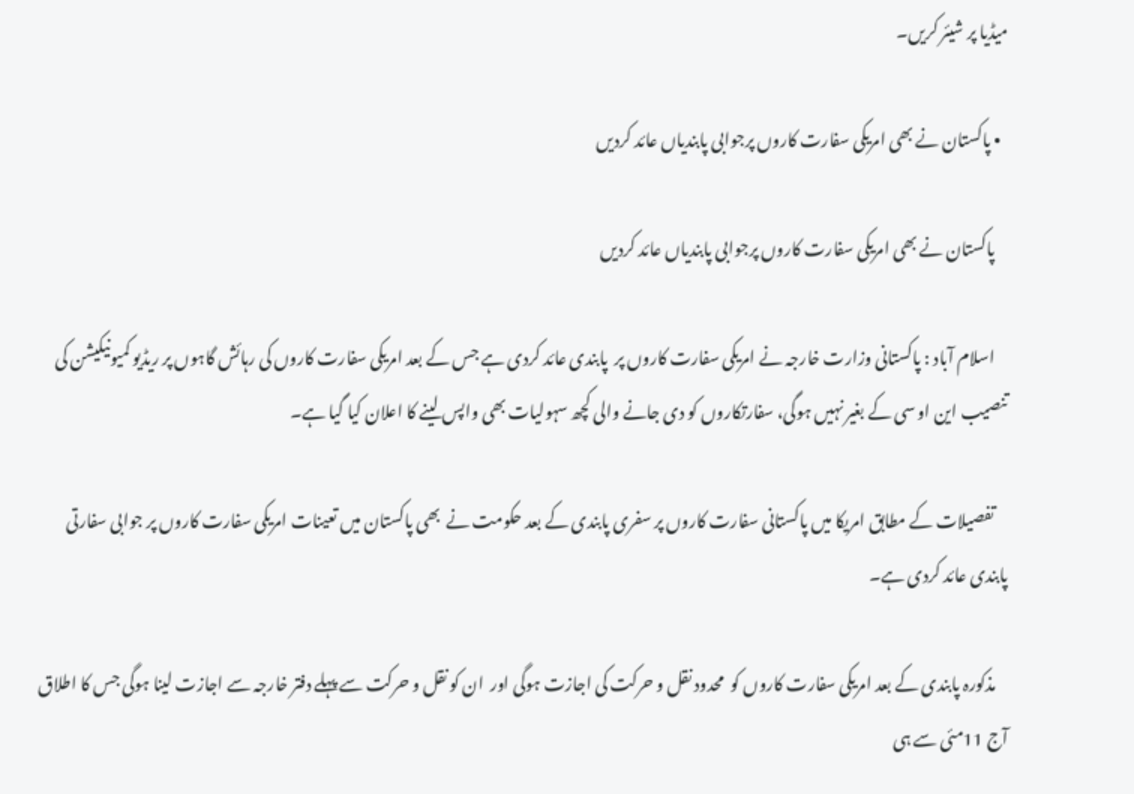میڈیا پر شیئر کریں۔

  • پاکستان نے بھی امریکی سفارت کاروں پرجوابی پابندیاں عائد کردیں

    پاکستان نے بھی امریکی سفارت کاروں پرجوابی پابندیاں عائد کردیں

    اسلام آباد : پاکستانی وزارت خارجہ نے امریکی سفارت کاروں پر  پابندی عائد کردی ہے جس کے بعد امریکی سفارت کاروں کی رہائش گاہوں پر ریڈیو کمیونیکیشن کی تنصیب این او سی کے بغیر نہیں ہوگی، سفارتکاروں کو دی جانے والی کچھ سہولیات بھی واپس لینے کا اعلان کیا گیا ہے۔

    تفصیلات کے مطابق امریکا میں پاکستانی سفارت کاروں پر سفری پابندی کے بعد حکومت نے  بھی پاکستان میں تعینات امریکی سفارت کاروں پر جوابی سفارتی پابندی عائد کردی ہے۔

    مذکورہ پابندی کے بعد امریکی سفارت کاروں کو  محدود نقل و حرکت کی اجازت ہوگی اور  ان کو نقل و حرکت سے پہلے دفتر خارجہ سے اجازت لینا ہوگی جس کا اطلاق آج 11مئی سے ہی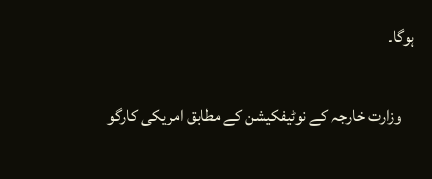ہوگا۔

    وزارت خارجہ کے نوٹیفکیشن کے مطابق امریکی کارگو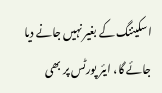اسکیننگ کے بغیر نہیں جانے دیا جائے گا، ایئر پورٹس پر بھی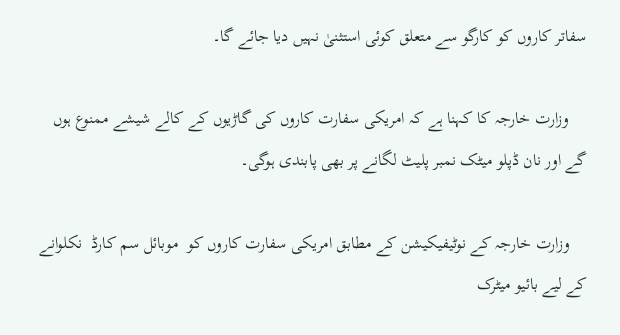سفاتر کاروں کو کارگو سے متعلق کوئی استثنیٰ نہیں دیا جائے گا۔

    وزارت خارجہ کا کہنا ہے کہ امریکی سفارت کاروں کی گاڑیوں کے کالے شیشے ممنوع ہوں گے اور نان ڈپلو میٹک نمبر پلیٹ لگانے پر بھی پابندی ہوگی۔

    وزارت خارجہ کے نوٹیفیکیشن کے مطابق امریکی سفارت کاروں کو  موبائل سم کارڈ  نکلوانے کے لیے بائیو میٹرک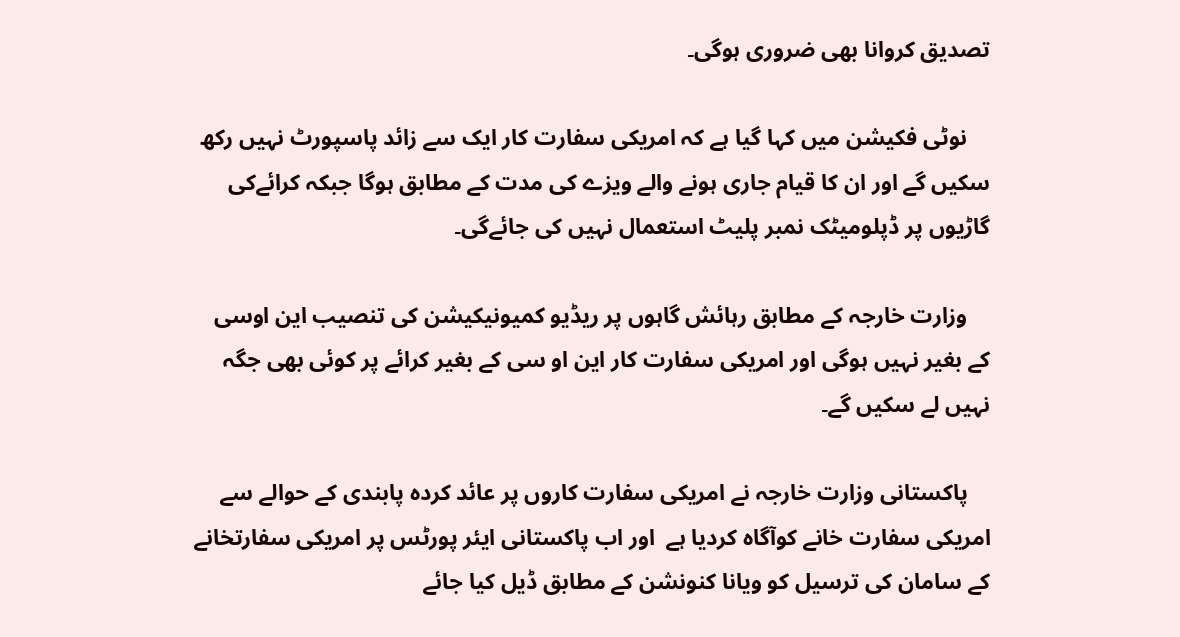تصدیق کروانا بھی ضروری ہوگی۔

    نوٹی فکیشن میں کہا گیا ہے کہ امریکی سفارت کار ایک سے زائد پاسپورٹ نہیں رکھ سکیں گے اور ان کا قیام جاری ہونے والے ویزے کی مدت کے مطابق ہوگا جبکہ کرائےکی گاڑیوں پر ڈپلومیٹک نمبر پلیٹ استعمال نہیں کی جائےگی۔

    وزارت خارجہ کے مطابق رہائش گاہوں پر ریڈیو کمیونیکیشن کی تنصیب این اوسی کے بغیر نہیں ہوگی اور امریکی سفارت کار این او سی کے بغیر کرائے پر کوئی بھی جگہ نہیں لے سکیں گے۔

    پاکستانی وزارت خارجہ نے امریکی سفارت کاروں پر عائد کردہ پابندی کے حوالے سے امریکی سفارت خانے کوآگاہ کردیا ہے  اور اب پاکستانی ایئر پورٹس پر امریکی سفارتخانے کے سامان کی ترسیل کو ویانا کنونشن کے مطابق ڈیل کیا جائے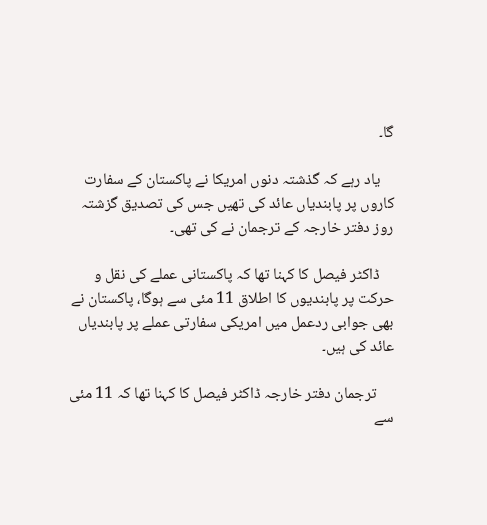گا۔

    یاد رہے کہ گذشتہ دنوں امریکا نے پاکستان کے سفارت کاروں پر پابندیاں عائد کی تھیں جس کی تصدیق گزشتہ روز دفتر خارجہ کے ترجمان نے کی تھی۔

    ڈاکٹر فیصل کا کہنا تھا کہ پاکستانی عملے کی نقل و حرکت پر پابندیوں کا اطلاق 11 مئی سے ہوگا، پاکستان نے بھی جوابی ردعمل میں امریکی سفارتی عملے پر پابندیاں عائد کی ہیں۔

     ترجمان دفتر خارجہ ڈاکٹر فیصل کا کہنا تھا کہ 11 مئی سے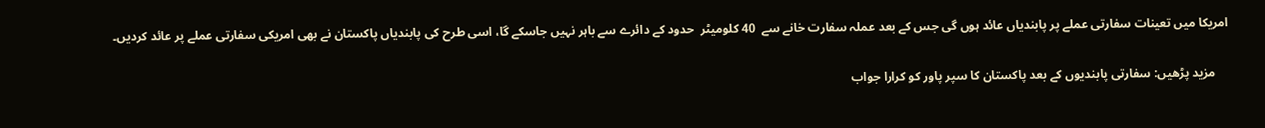امریکا میں تعینات سفارتی عملے پر پابندیاں عائد ہوں گی جس کے بعد عملہ سفارت خانے سے  40 کلومیٹر  حدود کے دائرے سے باہر نہیں جاسکے گا، اسی طرح کی پابندیاں پاکستان نے بھی امریکی سفارتی عملے پر عائد کردیں۔

    مزید پڑھیں: سفارتی پابندیوں کے بعد پاکستان کا سپر پاور کو کرارا جواب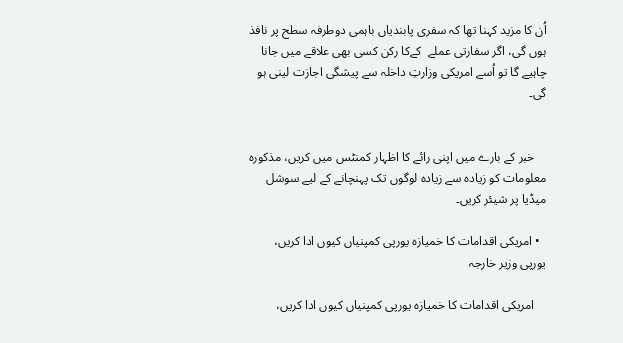اُن کا مزید کہنا تھا کہ سفری پابندیاں باہمی دوطرفہ سطح پر نافذ ہوں گی، اگر سفارتی عملے  کےکا رکن کسی بھی علاقے میں جانا چاہیے گا تو اُسے امریکی وزارتِ داخلہ سے پیشگی اجازت لینی ہو گی۔


    خبر کے بارے میں اپنی رائے کا اظہار کمنٹس میں کریں، مذکورہ معلومات کو زیادہ سے زیادہ لوگوں تک پہنچانے کے لیے سوشل میڈیا پر شیئر کریں۔

  • امریکی اقدامات کا خمیازہ یورپی کمپنیاں کیوں ادا کریں، یورپی وزیر خارجہ

    امریکی اقدامات کا خمیازہ یورپی کمپنیاں کیوں ادا کریں،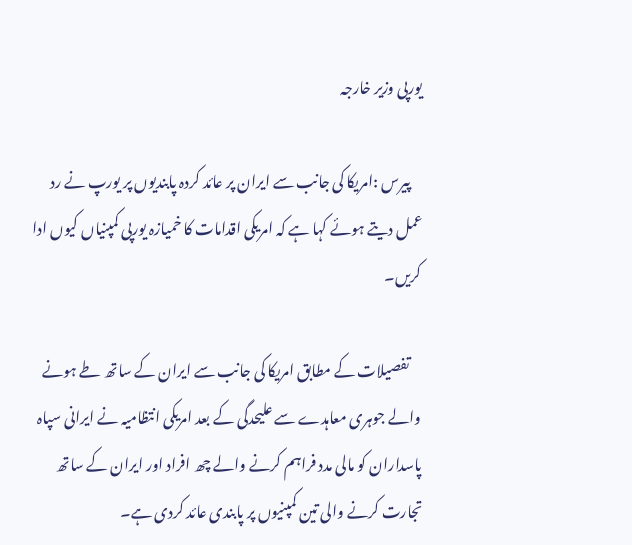یورپی وزیر خارجہ

    پیرس :امریکا کی جانب سے ایران پر عائد کردہ پابندیوں پر یورپ نے رد عمل دیتے ہوئے کہا ہے کہ امریکی اقدامات کا خمیازہ یورپی کمپنیاں کیوں ادا کریں۔

    تفصیلات کے مطابق امریکا کی جانب سے ایران کے ساتھ طے ہونے والے جوہری معاہدے سے علیحدگی کے بعد امریکی انتظامیہ نے ایرانی سپاہ پاسداران کو مالی مدد فراہم کرنے والے چھ افراد اور ایران کے ساتھ تجارت کرنے والی تین کمپنیوں پر پابندی عائد کردی ہے۔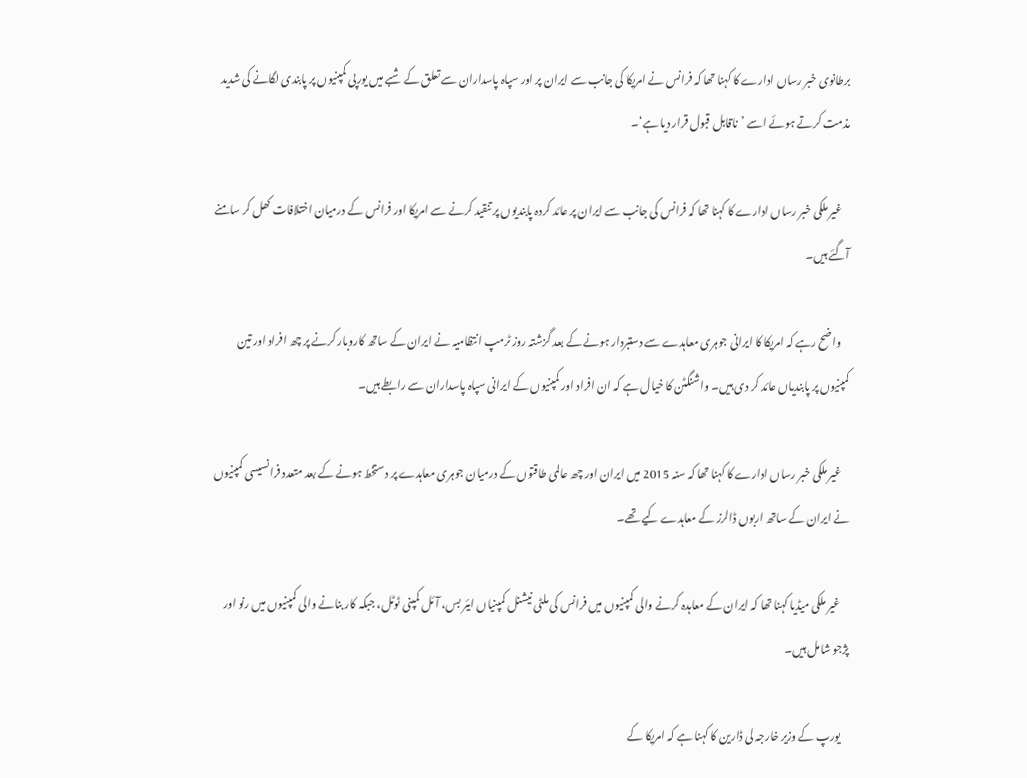برطانوی خبر رساں ادارے کا کہنا تھا کہ فرانس نے امریکا کی جانب سے ایران پر اور سپاہ پاسداران سے تعلق کے شبے میں یورپی کمپنیوں پر پابندی لگانے کی شدید مذمت کرتے ہوئے اسے ’ناقابل قبول قرار دیا ہے‘۔

    غیر ملکی خبر رساں ادارے کا کہنا تھا کہ فرانس کی جانب سے ایران پر عائد کردہ پابندیوں پر تنقید کرنے سے امریکا اور فرانس کے درمیان اختلافات کھل کر سامنے آگئے ہیں۔

    واضح رہے کہ امریکا کا ایرانی جوہری معاہدے سے دستبردار ہونے کے بعد گزشتہ روز ٹرمپ انتظامیہ نے ایران کے ساتھ کاروبار کرنے پر چھ افراد اور تین کمپنیوں پر پابندیاں عائد کر دی ہیں۔ واشنگٹن کا خیال ہے کہ ان افراد اور کمپنیوں کے ایرانی سپاہ پاسداران سے رابطے ہیں۔

    غیر ملکی خبر رساں ادارے کا کہنا تھا کہ سنہ 2015 میں ایران اور چھ عالمی طاقتوں کے درمیان جوہری معاہدے پر دستخط ہونے کے بعد متعدد فرانسیسی کمپنیوں نے ایران کے ساتھ اربوں ڈالرز کے معاہدے کیے تھے۔

    غیر ملکی میڈیا کہنا تھا کہ ایران کے معاہدہ کرنے والی کمپنیوں میں فرانس کی ملٹی نیشنل کمپنیاں ایئر بس، آئل کمپنی ٹوٹل، جبکہ کار بنانے والی کمپنیوں میں رنو اور پژجو شامل ہیں۔

    یورپ کے وزیر خارجہ لی ڈارین کا کہنا ہے کہ امریکا کے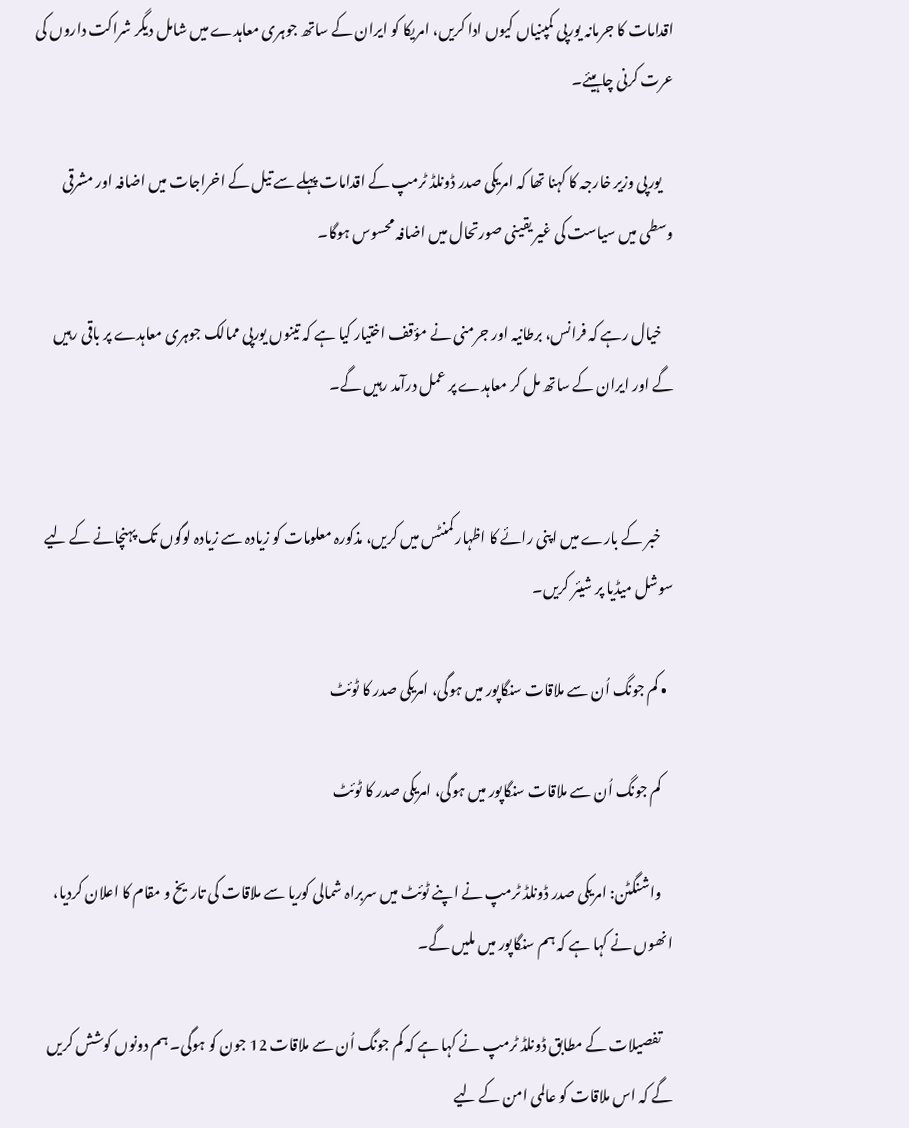اقدامات کا جرمانہ یورپی کمپنیاں کیوں ادا کریں، امریکا کو ایران کے ساتھ جوہری معاہدے میں شامل دیگر شراکت داروں کی عرت کرنی چاہیئے۔

    یورپی وزیر خارجہ کا کہنا تھا کہ امریکی صدر ڈونلڈ ٹرمپ کے اقدامات پہلے سے تیل کے اخراجات میں اضافہ اور مشرقی وسطی میں سیاست کی غیر یقینی صورتحال میں اضافہ محسوس ہوگا۔

    خیال رہے کہ فرانس، برطانیہ اور جرمنی نے مؤقف اختیار کیا ہے کہ تینوں یورپی ممالک جوہری معاہدے پر باقی رہیں گے اور ایران کے ساتھ مل کر معاہدے پر عمل درآمد رہیں گے۔


    خبر کے بارے میں اپنی رائے کا اظہار کمنٹس میں کریں، مذکورہ معلومات کو زیادہ سے زیادہ لوگوں تک پہنچانے کے لیے سوشل میڈیا پر شیئر کریں۔

  • کم جونگ اُن سے ملاقات سنگاپور میں ہوگی، امریکی صدر کا ٹوئٹ

    کم جونگ اُن سے ملاقات سنگاپور میں ہوگی، امریکی صدر کا ٹوئٹ

    واشنگٹن: امریکی صدر ڈونلڈ ٹرمپ نے اپنے ٹوئٹ میں سربراہ شمالی کوریا سے ملاقات کی تاریخ و مقام کا اعلان کردیا، انھوں نے کہا ہے کہ ہم سنگاپور میں ملیں گے۔

    تفصیلات کے مطابق ڈونلڈ ٹرمپ نے کہا ہے کہ کم جونگ اُن سے ملاقات 12 جون کو ہوگی۔ ہم دونوں کوشش کریں گے کہ اس ملاقات کو عالمی امن کے لیے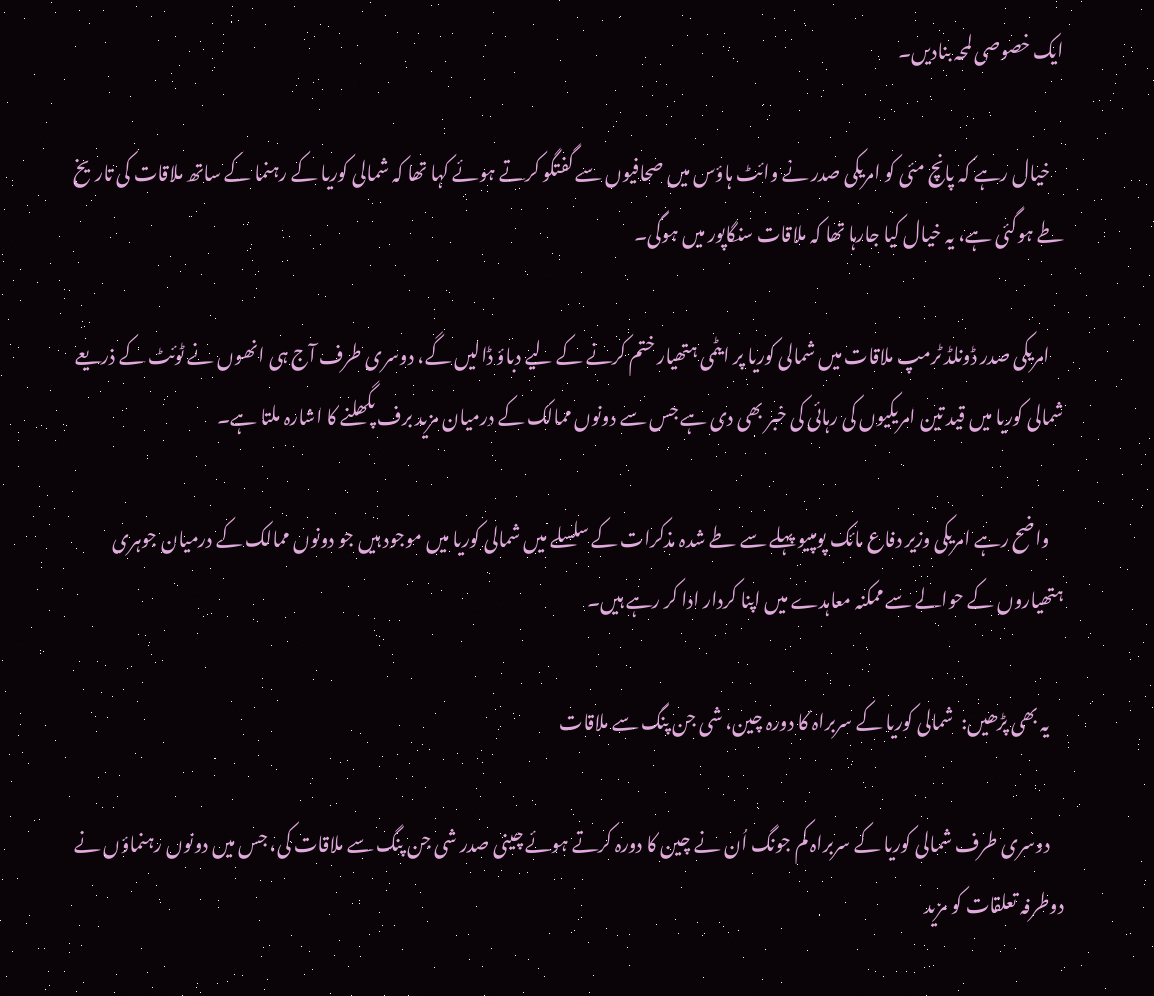ایک خصوصی لمحہ بنادیں۔

    خیال رہے کہ پانچ مئی کو امریکی صدر نے وائٹ ہاؤس میں صحافیوں سے گفتگو کرتے ہوئے کہا تھا کہ شمالی کوریا کے رہنما کے ساتھ ملاقات کی تاریخ طے ہوگئی ہے، یہ خیال کیا جارہا تھا کہ ملاقات سنگاپور میں ہوگی۔

    امریکی صدر ڈونلڈ ٹرمپ ملاقات میں شمالی کوریا پر ایٹمی ہتھیار ختم کرنے کے لیے دباؤ ڈالیں گے، دوسری طرف آج ہی انھوں نے ٹوئٹ کے ذریعے شمالی کوریا میں قید تین امریکیوں کی رہائی کی خبر بھی دی ہے جس سے دونوں ممالک کے درمیان مزید برف پگھلنے کا اشارہ ملتا ہے۔

    واضح رہے امریکی وزیر دفاع مائک پومپیو پہلے سے طے شدہ مذکرات کے سلسلے میں شمالی کوریا میں موجود ہیں جو دونوں ممالک کے درمیان جوہری ہتھیاروں کے حوالے سے ممکنہ معاہدے میں اپنا کردار ادا کر رہے ہیں۔

    یہ بھی پڑھیں:  شمالی کوریا کے سربراہ کا دورہ چین، شی جن پنگ سے ملاقات

    دوسری طرف شمالی کوریا کے سربراہ کم جونگ اُن نے چین کا دورہ کرتے ہوئے چینی صدر شی جن پنگ سے ملاقات کی، جس میں دونوں رہنماؤں نے دوطرفہ تعلقات کو مزید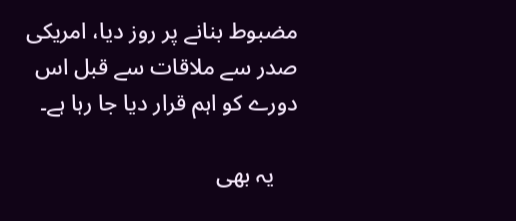مضبوط بنانے پر روز دیا، امریکی صدر سے ملاقات سے قبل اس دورے کو اہم قرار دیا جا رہا ہے۔

    یہ بھی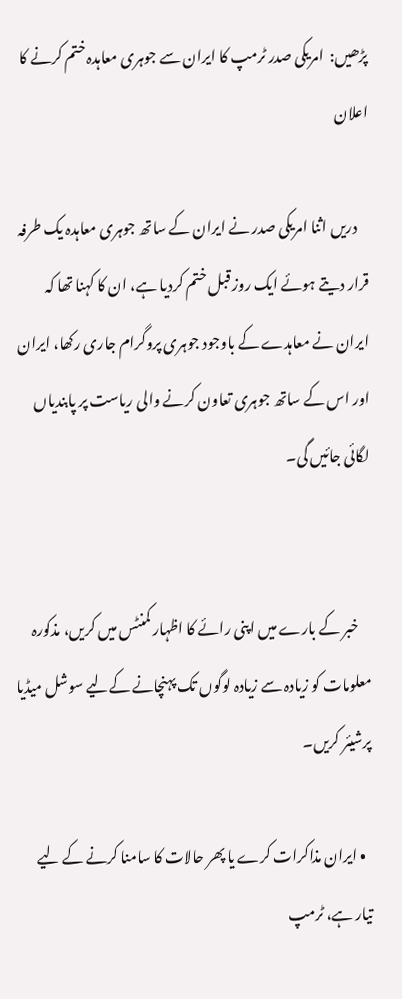پڑھیں:  امریکی صدر ٹرمپ کا ایران سے جوہری معاہدہ ختم کرنے کا اعلان

    دریں اثنا امریکی صدر نے ایران کے ساتھ جوہری معاہدہ یک طرفہ قرار دیتے ہوئے ایک روز قبل ختم کردیا ہے، ان کا کہنا تھا کہ ایران نے معاہدے کے باوجود جوہری پروگرام جاری رکھا، ایران اور اس کے ساتھ جوہری تعاون کرنے والی ریاست پر پابندیاں لگائی جائیں گی۔


    خبر کے بارے میں اپنی رائے کا اظہار کمنٹس میں کریں، مذکورہ معلومات کو زیادہ سے زیادہ لوگوں تک پہنچانے کےلیے سوشل میڈیا پرشیئر کریں۔

  • ایران مذاکرات کرے یا پھر حالات کا سامنا کرنے کے لیے تیار ہے، ٹرمپ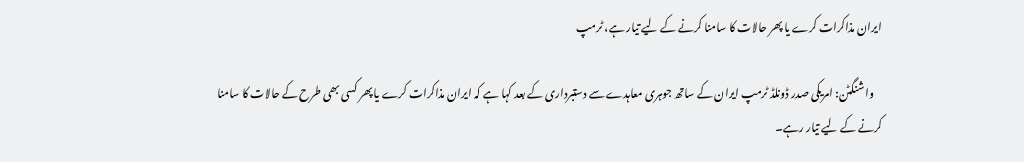ایران مذاکرات کرے یا پھر حالات کا سامنا کرنے کے لیے تیار ہے، ٹرمپ

    واشنگٹن: امریکی صدر ڈونلڈ ٹرمپ ایران کے ساتھ جوہری معاہدے سے دستبرداری کے بعد کہا ہے کہ ایران مذاکرات کرے یا پھر کسی بھی طرح کے حالات کا سامنا کرنے کے لیے تیار رہے۔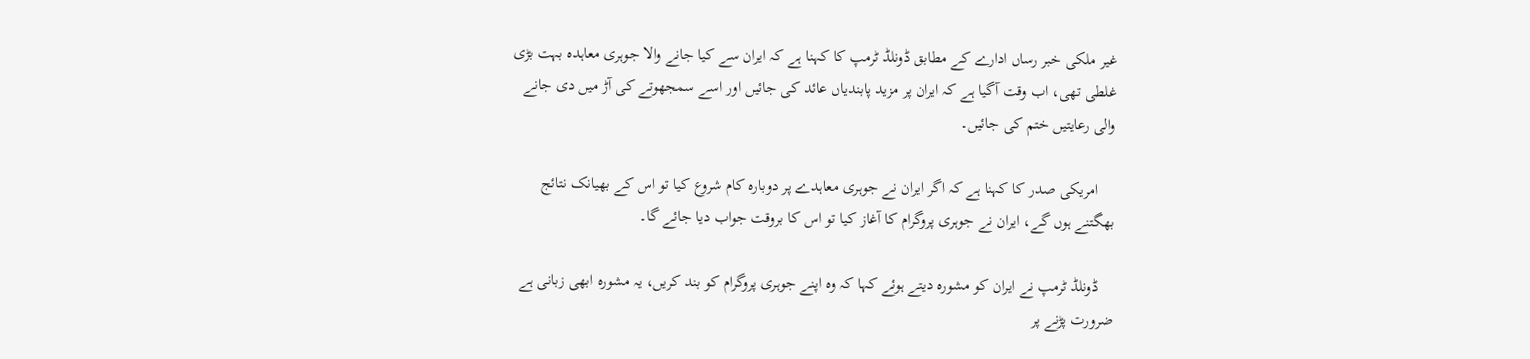غیر ملکی خبر رساں ادارے کے مطابق ڈونلڈ ٹرمپ کا کہنا ہے کہ ایران سے کیا جانے والا جوہری معاہدہ بہت بڑی غلطی تھی، اب وقت آگیا ہے کہ ایران پر مزید پابندیاں عائد کی جائیں اور اسے سمجھوتے کی آڑ میں دی جانے والی رعایتیں ختم کی جائیں۔

    امریکی صدر کا کہنا ہے کہ اگر ایران نے جوہری معاہدے پر دوبارہ کام شروع کیا تو اس کے بھیانک نتائج بھگتنے ہوں گے، ایران نے جوہری پروگرام کا آغاز کیا تو اس کا بروقت جواب دیا جائے گا۔

    ڈونلڈ ٹرمپ نے ایران کو مشورہ دیتے ہوئے کہا کہ وہ اپنے جوہری پروگرام کو بند کریں، یہ مشورہ ابھی زبانی ہے ضرورت پڑنے پر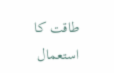طاقت کا استعمال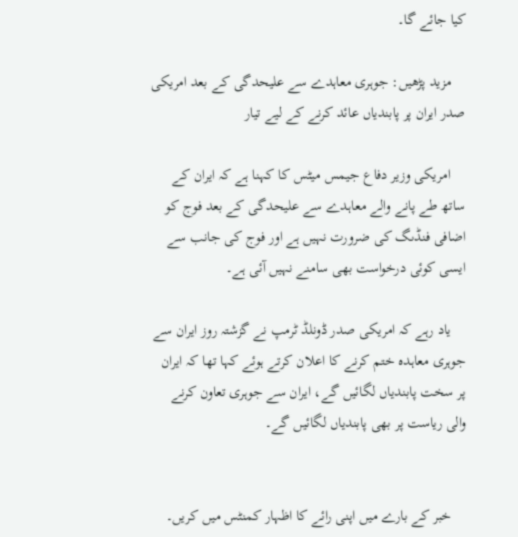کیا جائے گا۔

    مزید پڑھیں: جوہری معاہدے سے علیحدگی کے بعد امریکی صدر ایران پر پابندیاں عائد کرنے کے لیے تیار

    امریکی وزیر دفاع جیمس میٹس کا کہنا ہے کہ ایران کے ساتھ طے پانے والے معاہدے سے علیحدگی کے بعد فوج کو اضافی فنڈںگ کی ضرورت نہیں ہے اور فوج کی جانب سے ایسی کوئی درخواست بھی سامنے نہیں آئی ہے۔

    یاد رہے کہ امریکی صدر ڈونلڈ ٹرمپ نے گزشتہ روز ایران سے جوہری معاہدہ ختم کرنے کا اعلان کرتے ہوئے کہا تھا کہ ایران پر سخت پابندیاں لگائیں گے، ایران سے جوہری تعاون کرنے والی ریاست پر بھی پابندیاں لگائیں گے۔


    خبر کے بارے میں اپنی رائے کا اظہار کمنٹس میں کریں۔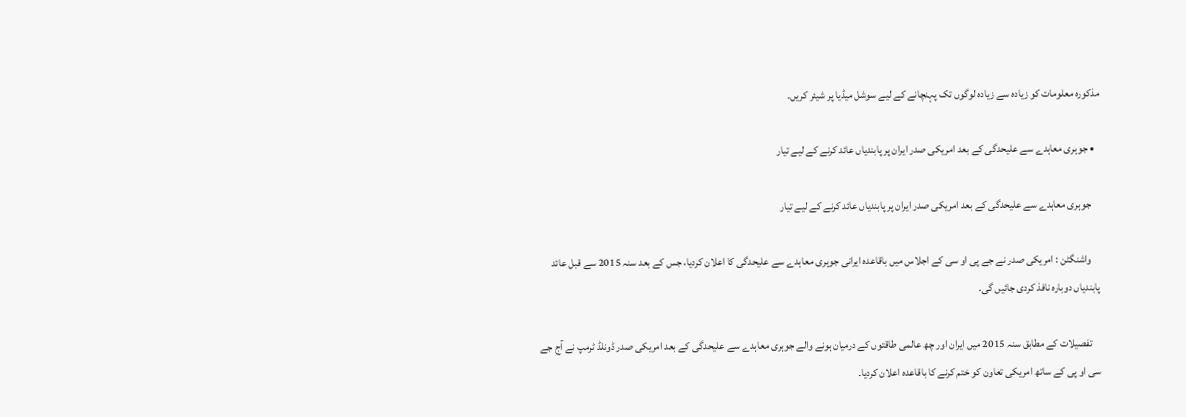مذکورہ معلومات کو زیادہ سے زیادہ لوگوں تک پہنچانے کے لیے سوشل میڈیا پر شیئر کریں۔

  • جوہری معاہدے سے علیحدگی کے بعد امریکی صدر ایران پر پابندیاں عائد کرنے کے لیے تیار

    جوہری معاہدے سے علیحدگی کے بعد امریکی صدر ایران پر پابندیاں عائد کرنے کے لیے تیار

    واشنگٹن : امریکی صدر نے جے پی او سی کے اجلاس میں باقاعدہ ایرانی جوہری معاہدے سے علیحدگی کا اعلان کردیا، جس کے بعد سنہ 2015 سے قبل عائد پابندیاں دوبارہ نافذ کردی جائیں گی.

    تفصیلات کے مطابق سنہ 2015 میں ایران اور چھ عالمی طاقتوں کے درمیان ہونے والے جوہری معاہدے سے علیحدگی کے بعد امریکی صدر ڈونلڈ ٹرمپ نے آج جے سی او پی کے ساتھ امریکی تعاون کو ختم کرنے کا باقاعدہ اعلان کردیا۔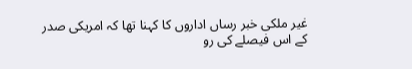غیر ملکی خبر رساں اداروں کا کہنا تھا کہ امریکی صدر کے اس فیصلے کی رو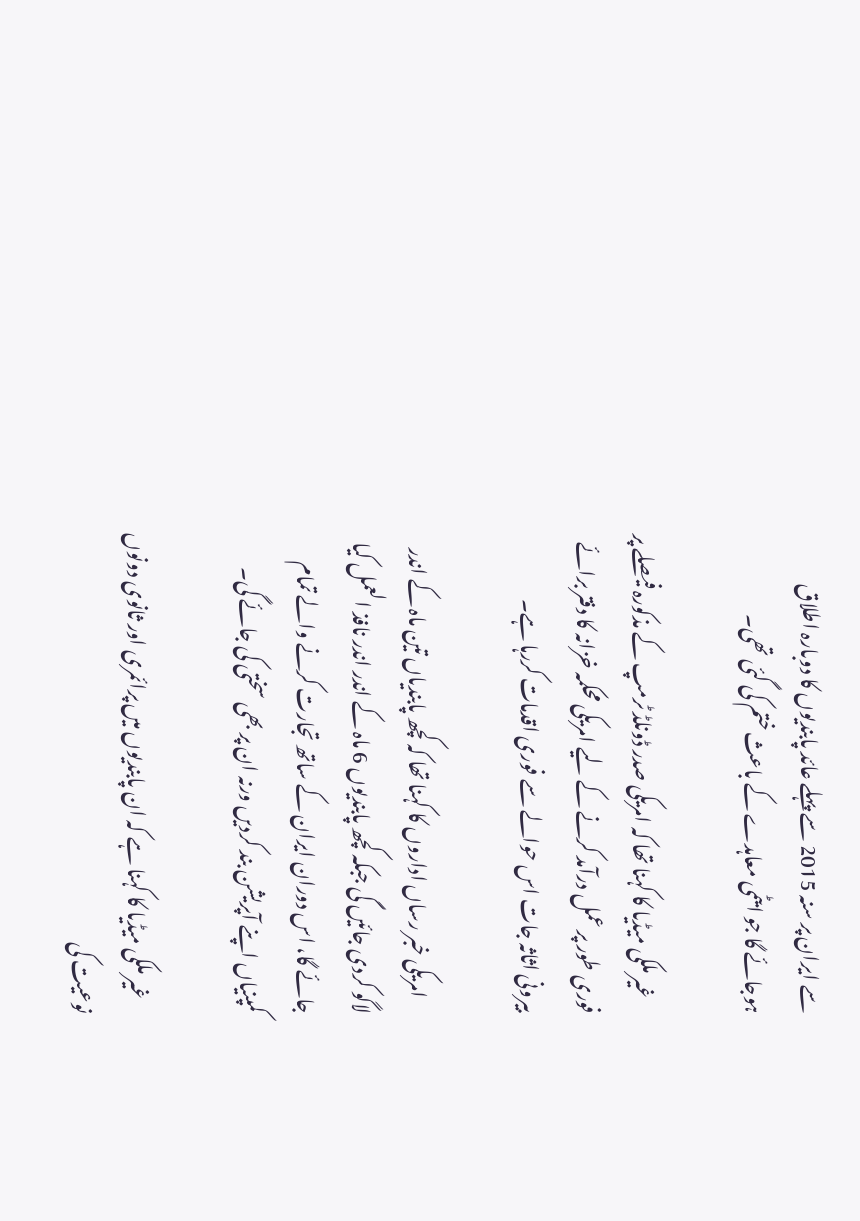سے ایران پر سنہ 2015 سے پہلے عائد پابندیوں کا دوبارہ اطلاق ہوجائے گا جو ایٹمی معاہدے کے باعث ختم کی گئی تھی۔

    غیر ملکی میڈیا کا کہنا تھا کہ امریکی صدر ڈونلڈ ٹرمپ کے مذکورہ فیصلے پر فوری طور پر عمل درآمد کرنے کے لیے امریکی محکمہ خزانہ کا دفتر برائے بیرونی اثاثہ جات اس حوالے سے فوری اقدمات کررہا ہے۔

    امریکی خبر رساں اداروں کا کہنا تھا کہ کچھ پابندیاں تین ماہ کے اندر لاگو کردی جائیں گی جبکہ کچھ پابندیوں 6 ماہ کے اندر اندر نافذ العمل کیا جائے گا، اس دوران ایران کے ساتھ تجارت کرنے والے تمام کمپنیاں اپنے آپریشن بند کردیں ورنہ ان پر بھی سختی کی جائے گی۔

    غیر ملکی میڈیا کا کہنا ہے کہ ان پابندیوں میں پرائمری اور ثانوی دونوں نوعیت کی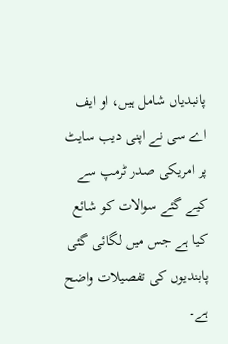پانبدیاں شامل ہیں، او ایف اے سی نے اپنی دیب سایٹ پر امریکی صدر ٹرمپ سے کیے گئے سوالات کو شائع کیا ہے جس میں لگائی گئی پابندیوں کی تفصیلات واضح ہے۔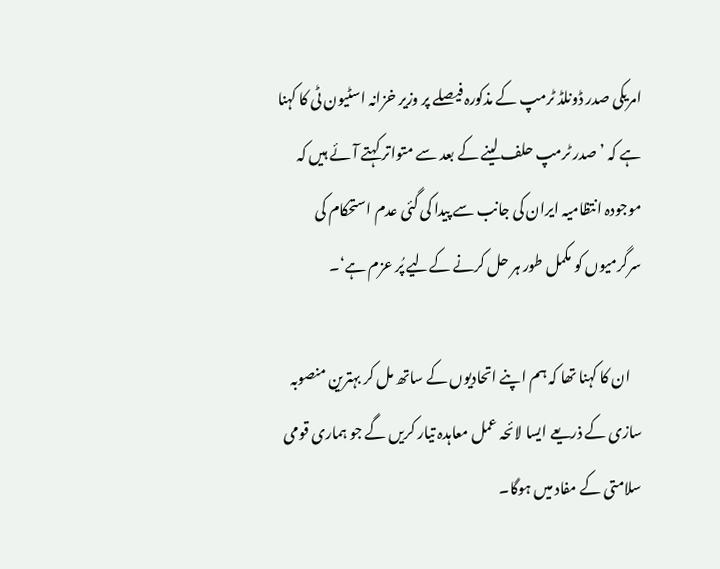امریکی صدر ڈونلڈ ٹرمپ کے مذکورہ فیصلے پر وزیر خزانہ اسٹیون ٹی کا کہنا ہے کہ ’صدر ٹرمپ حلف لینے کے بعد سے متواتر کہتے آئے ہیں کہ موجودہ انتظامیہ ایران کی جانب سے پیدا کی گئی عدم استحکام کی سرگرمیوں کو مکمل طور ہر حل کرنے کےلیے پُر عزم ہے‘۔

    ان کا کہنا تھا کہ ہم اپنے اتحادیوں کے ساتھ مل کر بہترین منصوبہ سازی کے ذریعے ایسا لائحہ عمل معاہدہ تیار کریں گے جو ہماری قومی سلامتی کے مفاد میں ہوگا۔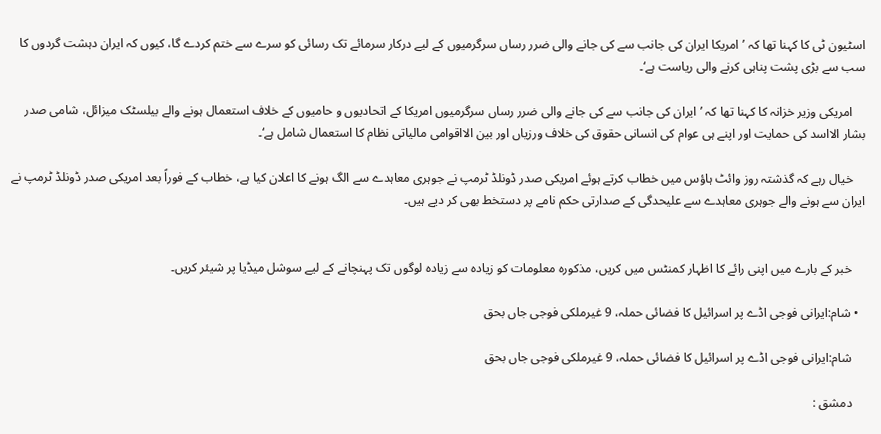اسٹیون ٹی کا کہنا تھا کہ ’امریکا ایران کی جانب سے کی جانے والی ضرر رساں سرگرمیوں کے لیے درکار سرمائے تک رسائی کو سرے سے ختم کردے گا، کیوں کہ ایران دہشت گردوں کا سب سے بڑی پشت پناہی کرنے والی ریاست ہے‘۔

    امریکی وزیر خزانہ کا کہنا تھا کہ ’ایران کی جانب سے کی جانے والی ضرر رساں سرگرمیوں امریکا کے اتحادیوں و حامیوں کے خلاف استعمال ہونے والے بیلسٹک میزائل، شامی صدر بشار الااسد کی حمایت اور اپنے ہی عوام کی انسانی حقوق کی خلاف ورزیاں اور بین الااقوامی مالیاتی نظام کا استعمال شامل ہے‘۔

    خیال رہے کہ گذشتہ روز وائٹ ہاؤس میں خطاب کرتے ہوئے امریکی صدر ڈونلڈ ٹرمپ نے جوہری معاہدے سے الگ ہونے کا اعلان کیا ہے، خطاب کے فوراً بعد امریکی صدر ڈونلڈ ٹرمپ نے ایران سے ہونے والے جوہری معاہدے سے علیحدگی کے صدارتی حکم نامے پر دستخط بھی کر دیے ہیں۔


    خبر کے بارے میں اپنی رائے کا اظہار کمنٹس میں کریں، مذکورہ معلومات کو زیادہ سے زیادہ لوگوں تک پہنچانے کے لیے سوشل میڈیا پر شیئر کریں۔

  • شام:ایرانی فوجی اڈے پر اسرائیل کا فضائی حملہ، 9 غیرملکی فوجی جاں بحق

    شام:ایرانی فوجی اڈے پر اسرائیل کا فضائی حملہ، 9 غیرملکی فوجی جاں بحق

    دمشق :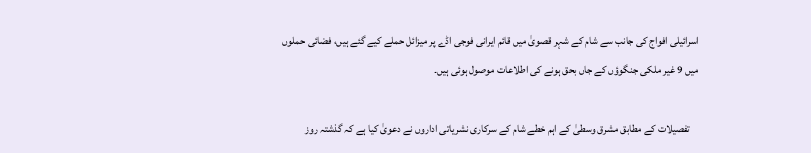اسرائیلی افواج کی جانب سے شام کے شہر قصویٰ میں قائم ایرانی فوجی اڈے پر میزائل حملے کیے گئے ہیں، فضائی حملوں میں 9 غیر ملکی جنگوؤں کے جاں بحق ہونے کی اطلاعات موصول ہوئی ہیں۔

    تفصیلات کے مطابق مشرق وسطیٰ کے اہم خطے شام کے سرکاری نشریاتی اداروں نے دعویٰ کیا ہے کہ گذشتہ روز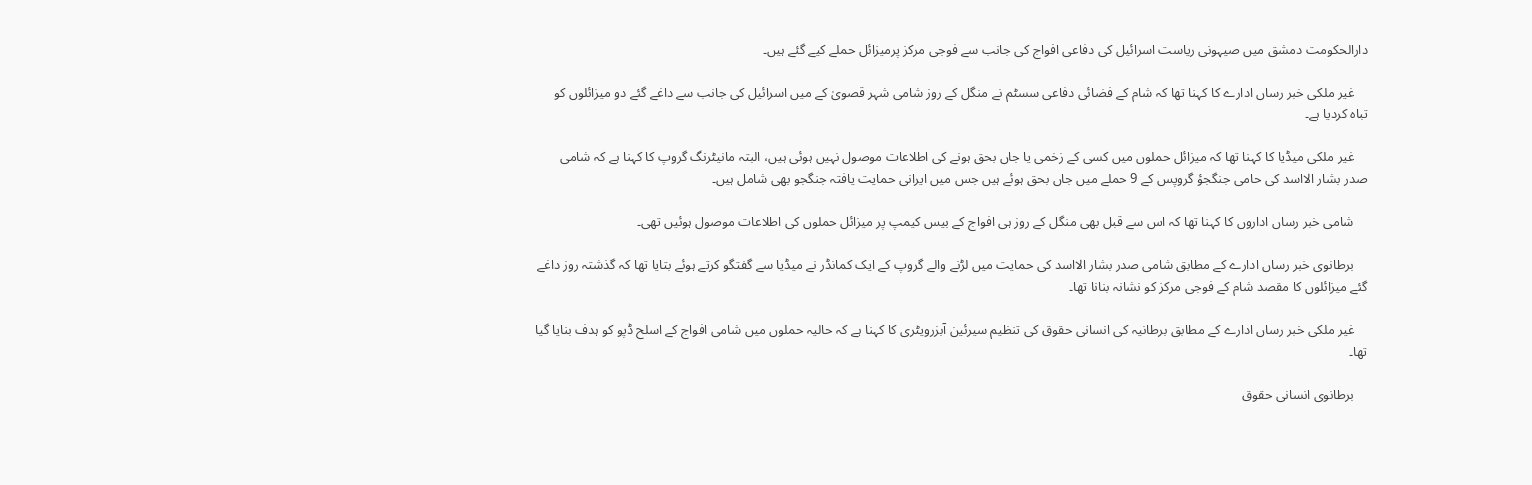دارالحکومت دمشق میں صیہونی ریاست اسرائیل کی دفاعی افواج کی جانب سے فوجی مرکز پرمیزائل حملے کیے گئے ہیں۔

    غیر ملکی خبر رساں ادارے کا کہنا تھا کہ شام کے فضائی دفاعی سسٹم نے منگل کے روز شامی شہر قصویٰ کے میں اسرائیل کی جانب سے داغے گئے دو میزائلوں کو تباہ کردیا ہے۔

    غیر ملکی میڈیا کا کہنا تھا کہ میزائل حملوں میں کسی کے زخمی یا جاں بحق ہونے کی اطلاعات موصول نہیں ہوئی ہیں، البتہ مانیٹرنگ گروپ کا کہنا ہے کہ شامی صدر بشار الااسد کی حامی جنگجؤ گروپس کے 9 حملے میں جاں بحق ہوئے ہیں جس میں ایرانی حمایت یافتہ جنگجو بھی شامل ہیں۔

    شامی خبر رساں اداروں کا کہنا تھا کہ اس سے قبل بھی منگل کے روز ہی افواج کے بیس کیمپ پر میزائل حملوں کی اطلاعات موصول ہوئیں تھی۔

    برطانوی خبر رساں ادارے کے مطابق شامی صدر بشار الااسد کی حمایت میں لڑنے والے گروپ کے ایک کمانڈر نے میڈیا سے گفتگو کرتے ہوئے بتایا تھا کہ گذشتہ روز داغے گئے میزائلوں کا مقصد شام کے فوجی مرکز کو نشانہ بنانا تھا۔

    غیر ملکی خبر رساں ادارے کے مطابق برطانیہ کی انسانی حقوق کی تنظیم سیرئین آبزرویٹری کا کہنا ہے کہ حالیہ حملوں میں شامی افواج کے اسلح ڈپو کو ہدف بنایا گیا تھا۔

    برطانوی انسانی حقوق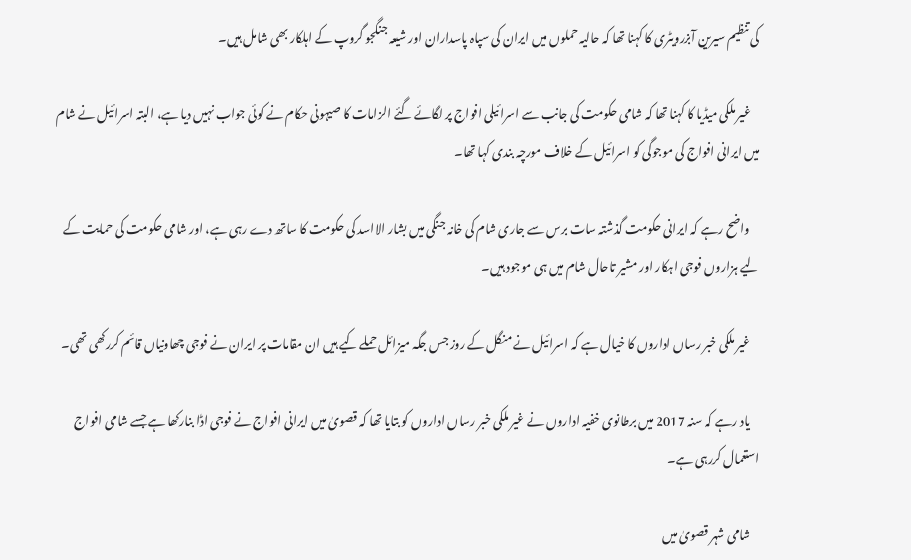کی تنظیم سیرین آبزرویٹری کا کہنا تھا کہ حالیہ حملوں میں ایران کی سپاہ پاسداران اور شیعہ جنگجو گروپ کے اہلکار بھی شامل ہیں۔

    غیر ملکی میڈیا کا کہنا تھا کہ شامی حکومت کی جانب سے اسرائیلی افواج پر لگائے گئے الزامات کا صیہونی حکام نے کوئی جواب نہیں دیا ہے، البتہ اسرائیل نے شام میں ایرانی افواج کی موجوگی کو اسرائیل کے خلاف مورچہ بندی کہا تھا۔

    واضح رہے کہ ایرانی حکومت گذشتہ سات برس سے جاری شام کی خانہ جنگی میں بشار الااسد کی حکومت کا ساتھ دے رہی ہے، اور شامی حکومت کی حمایت کے لیے ہزاروں فوجی اہکار اور مشیر تاحال شام میں ہی موجود ہیں۔

    غیر ملکی خبر رساں اداروں کا خیال ہے کہ اسرائیل نے منگل کے روز جس جگہ میزائل حملے کیے ہیں ان مقامات پر ایران نے فوجی چھاونیاں قائم کررکھی تھی۔

    یاد رہے کہ سنہ 2017 میں برطانوی خفیہ اداروں نے غیر ملکی خبر رساں اداروں کو بتایا تھا کہ قصویٰ میں ایرانی افواج نے فوجی اڈا بنارکھا ہے جسے شامی افواج استعمال کررہی ہے۔

    شامی شہر قصویٰ میں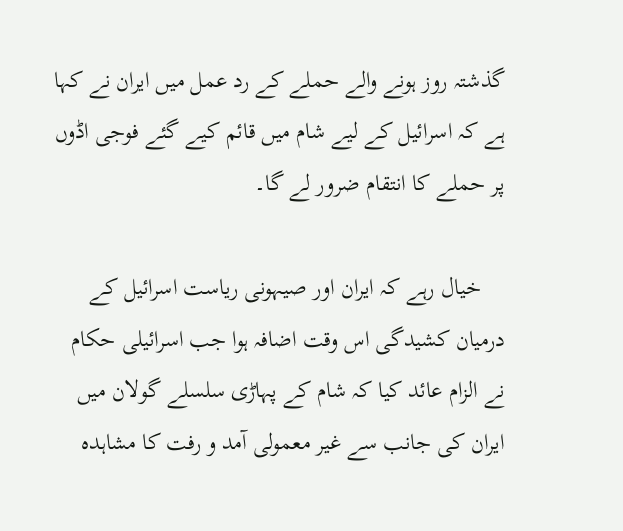گذشتہ روز ہونے والے حملے کے رد عمل میں ایران نے کہا ہے کہ اسرائیل کے لیے شام میں قائم کیے گئے فوجی اڈوں پر حملے کا انتقام ضرور لے گا۔

    خیال رہے کہ ایران اور صیہونی ریاست اسرائیل کے درمیان کشیدگی اس وقت اضافہ ہوا جب اسرائیلی حکام نے الزام عائد کیا کہ شام کے پہاڑی سلسلے گولان میں ایران کی جانب سے غیر معمولی آمد و رفت کا مشاہدہ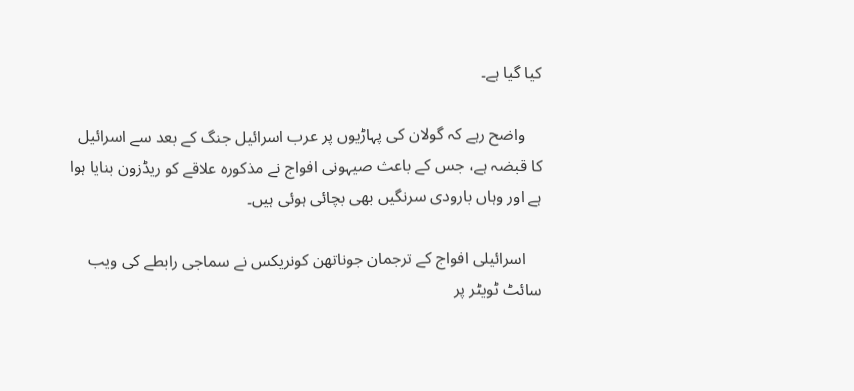کیا گیا ہے۔

    واضح رہے کہ گولان کی پہاڑیوں پر عرب اسرائیل جنگ کے بعد سے اسرائیل کا قبضہ ہے، جس کے باعث صیہونی افواج نے مذکورہ علاقے کو ریڈزون بنایا ہوا ہے اور وہاں بارودی سرنگیں بھی بچائی ہوئی ہیں۔

    اسرائیلی افواج کے ترجمان جوناتھن کونریکس نے سماجی رابطے کی ویب سائٹ ٹویٹر پر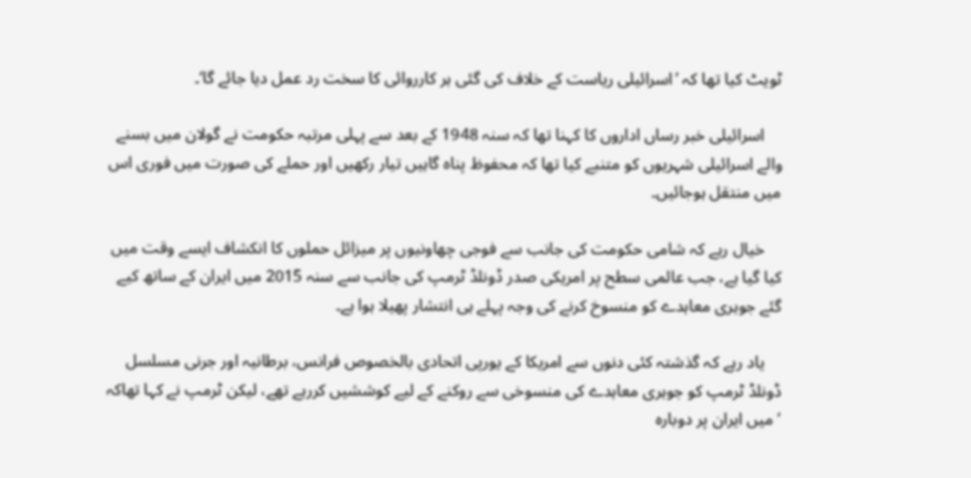ٹویٹ کیا تھا کہ ’اسرائیلی ریاست کے خلاف کی گئی ہر کارروائی کا سخت رد عمل دیا جائے گا‘۔

    اسرائیلی خبر رساں اداروں کا کہنا تھا کہ سنہ 1948 کے بعد سے پہلی مرتبہ حکومت نے گولان میں بسنے والے اسرائیلی شہریوں کو متنبے کیا تھا کہ محفوظ پناہ گاہیں تیار رکھیں اور حملے کی صورت میں فوری اس میں منتقل ہوجائیں۔

    خیال رہے کہ شامی حکومت کی جانب سے فوجی چھاونیوں پر میزائل حملوں کا انکشاف ایسے وقت میں کیا گیا ہے، جب عالمی سطح پر امریکی صدر ڈونلڈ ٹرمپ کی جانب سے سنہ 2015 میں ایران کے ساتھ کیے گئے جوہری معاہدے کو منسوخ کرنے کی وجہ پہلے ہی انتشار پھیلا ہوا ہے۔

    یاد رہے کہ گذشتہ کئی دنوں سے امریکا کے یورپی اتحادی بالخصوص فرانس، برطانیہ اور جرنی مسلسل ڈونلڈ ٹرمپ کو جوہری معاہدے کی منسوخی سے روکنے کے لیے کوششیں کررہے تھے، لیکن ٹرمپ نے کہا تھاکہ ’میں ایران پر دوبارہ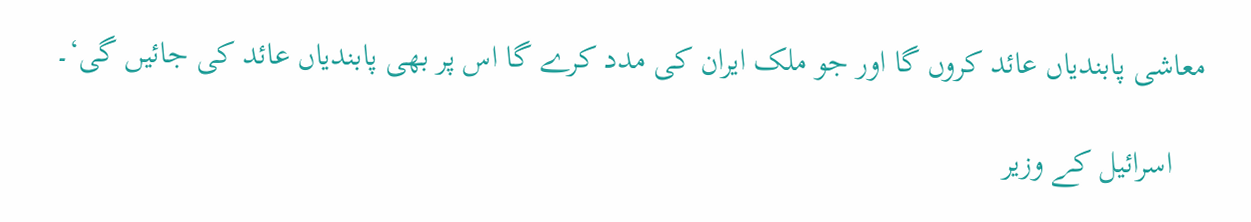معاشی پابندیاں عائد کروں گا اور جو ملک ایران کی مدد کرے گا اس پر بھی پابندیاں عائد کی جائیں گی‘۔

    اسرائیل کے وزیر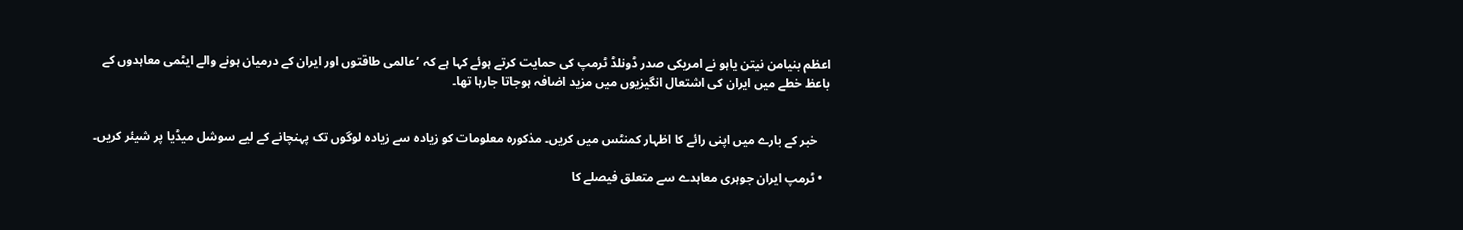اعظم بنیامن نیتن یاہو نے امریکی صدر ڈونلڈ ٹرمپ کی حمایت کرتے ہوئے کہا ہے کہ ’عالمی طاقتوں اور ایران کے درمیان ہونے والے ایٹمی معاہدوں کے باعظ خطے میں ایران کی اشتعال انگیزیوں میں مزید اضافہ ہوجاتا جارہا تھا۔


    خبر کے بارے میں اپنی رائے کا اظہار کمنٹس میں کریں۔ مذکورہ معلومات کو زیادہ سے زیادہ لوگوں تک پہنچانے کے لیے سوشل میڈیا پر شیئر کریں۔

  • ٹرمپ ایران جوہری معاہدے سے متعلق فیصلے کا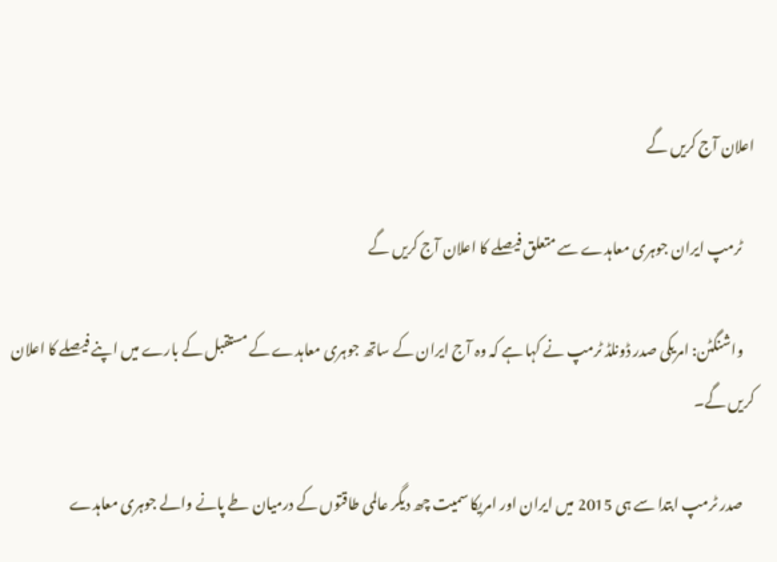اعلان آج کریں گے

    ٹرمپ ایران جوہری معاہدے سے متعلق فیصلے کا اعلان آج کریں گے

    واشنگٹن: امریکی صدر ڈونلڈ ٹرمپ نے کہا ہے کہ وہ آج ایران کے ساتھ جوہری معاہدے کے مستقبل کے بارے میں اپنے فیصلے کا اعلان کریں گے۔

    صدر ٹرمپ ابتدا سے ہی 2015 میں ایران اور امریکا سمیت چھ دیگر عالمی طاقتوں کے درمیان طے پانے والے جوہری معاہدے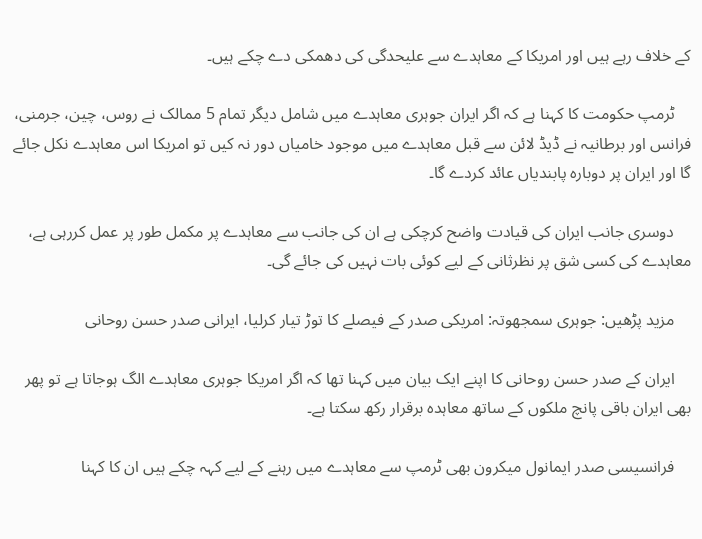کے خلاف رہے ہیں اور امریکا کے معاہدے سے علیحدگی کی دھمکی دے چکے ہیں۔

    ٹرمپ حکومت کا کہنا ہے کہ اگر ایران جوہری معاہدے میں شامل دیگر تمام 5 ممالک نے روس، چین، جرمنی، فرانس اور برطانیہ نے ڈیڈ لائن سے قبل معاہدے میں موجود خامیاں دور نہ کیں تو امریکا اس معاہدے نکل جائے گا اور ایران پر دوبارہ پابندیاں عائد کردے گا۔

    دوسری جانب ایران کی قیادت واضح کرچکی ہے ان کی جانب سے معاہدے پر مکمل طور پر عمل کررہی ہے، معاہدے کی کسی شق پر نظرثانی کے لیے کوئی بات نہیں کی جائے گی۔

    مزید پڑھیں: جوہری سمجھوتہ: امریکی صدر کے فیصلے کا توڑ تیار کرلیا، ایرانی صدر حسن روحانی

    ایران کے صدر حسن روحانی کا اپنے ایک بیان میں کہنا تھا کہ اگر امریکا جوہری معاہدے الگ ہوجاتا ہے تو پھر بھی ایران باقی پانچ ملکوں کے ساتھ معاہدہ برقرار رکھ سکتا ہے۔

    فرانسیسی صدر ایمانول میکرون بھی ٹرمپ سے معاہدے میں رہنے کے لیے کہہ چکے ہیں ان کا کہنا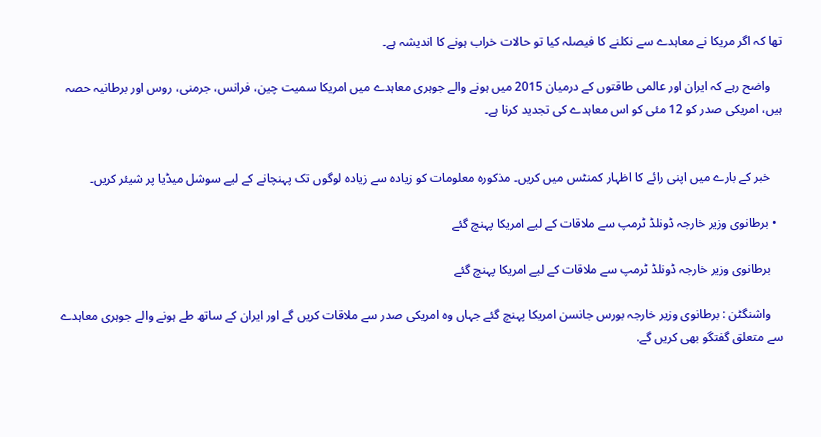تھا کہ اگر مریکا نے معاہدے سے نکلنے کا فیصلہ کیا تو حالات خراب ہونے کا اندیشہ ہے۔

    واضح رہے کہ ایران اور عالمی طاقتوں کے درمیان 2015 میں ہونے والے جوہری معاہدے میں امریکا سمیت چین، فرانس، جرمنی، روس اور برطانیہ حصہ ہیں، امریکی صدر کو 12 مئی کو اس معاہدے کی تجدید کرنا ہے۔


    خبر کے بارے میں اپنی رائے کا اظہار کمنٹس میں کریں۔ مذکورہ معلومات کو زیادہ سے زیادہ لوگوں تک پہنچانے کے لیے سوشل میڈیا پر شیئر کریں۔

  • برطانوی وزیر خارجہ ڈونلڈ ٹرمپ سے ملاقات کے لیے امریکا پہنچ گئے

    برطانوی وزیر خارجہ ڈونلڈ ٹرمپ سے ملاقات کے لیے امریکا پہنچ گئے

    واشنگٹن : برطانوی وزیر خارجہ بورس جانسن امریکا پہنچ گئے جہاں وہ امریکی صدر سے ملاقات کریں گے اور ایران کے ساتھ طے ہونے والے جوہری معاہدے سے متعلق گفتگو بھی کریں گے.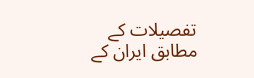تفصیلات کے مطابق ایران کے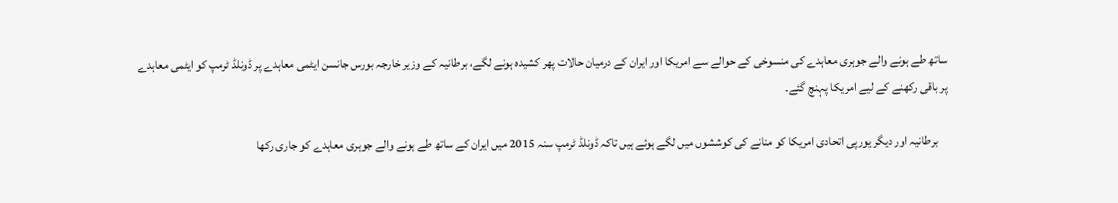ساتھ طے ہونے والے جوہری معاہدے کی منسوخی کے حوالے سے امریکا اور ایران کے درمیان حالات پھر کشیدہ ہونے لگے، برطانیہ کے وزیر خارجہ بورس جانسن ایٹمی معاہدے پر ڈونلڈ ٹرمپ کو ایٹمی معاہدے پر باقی رکھنے کے لیے امریکا پہنچ گئے۔

    برطانیہ اور دیگر یورپی اتحادی امریکا کو منانے کی کوششوں میں لگے ہوئے ہیں تاکہ ڈونلڈ ٹرمپ سنہ 2015 میں ایران کے ساتھ طے ہونے والے جوہری معاہدے کو جاری رکھا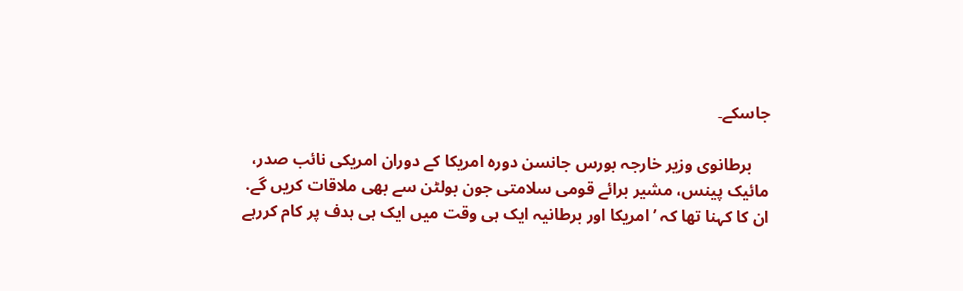جاسکے۔

    برطانوی وزیر خارجہ بورس جانسن دورہ امریکا کے دوران امریکی نائب صدر، مائیک پینس، مشیر برائے قومی سلامتی جون بولٹن سے بھی ملاقات کریں گے. ان کا کہنا تھا کہ ’امریکا اور برطانیہ ایک ہی وقت میں ایک ہی ہدف پر کام کررہے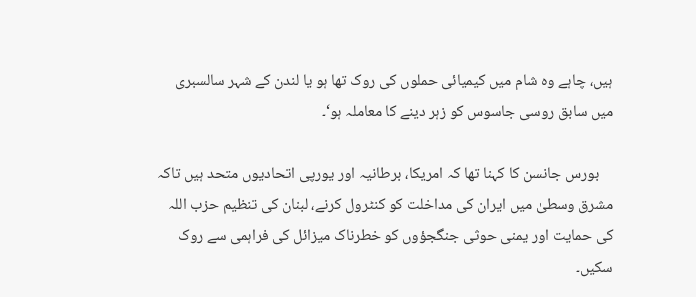ہیں، چاہے وہ شام میں کیمیائی حملوں کی روک تھا ہو یا لندن کے شہر سالسبری میں سابق روسی جاسوس کو زہر دینے کا معاملہ ہو‘۔

    بورس جانسن کا کہنا تھا کہ امریکا، برطانیہ اور یورپی اتحادیوں متحد ہیں تاکہ مشرق وسطیٰ میں ایران کی مداخلت کو کنٹرول کرنے، لبنان کی تنظیم حزب اللہ کی حمایت اور یمنی حوثی جنگجؤوں کو خطرناک میزائل کی فراہمی سے روک سکیں۔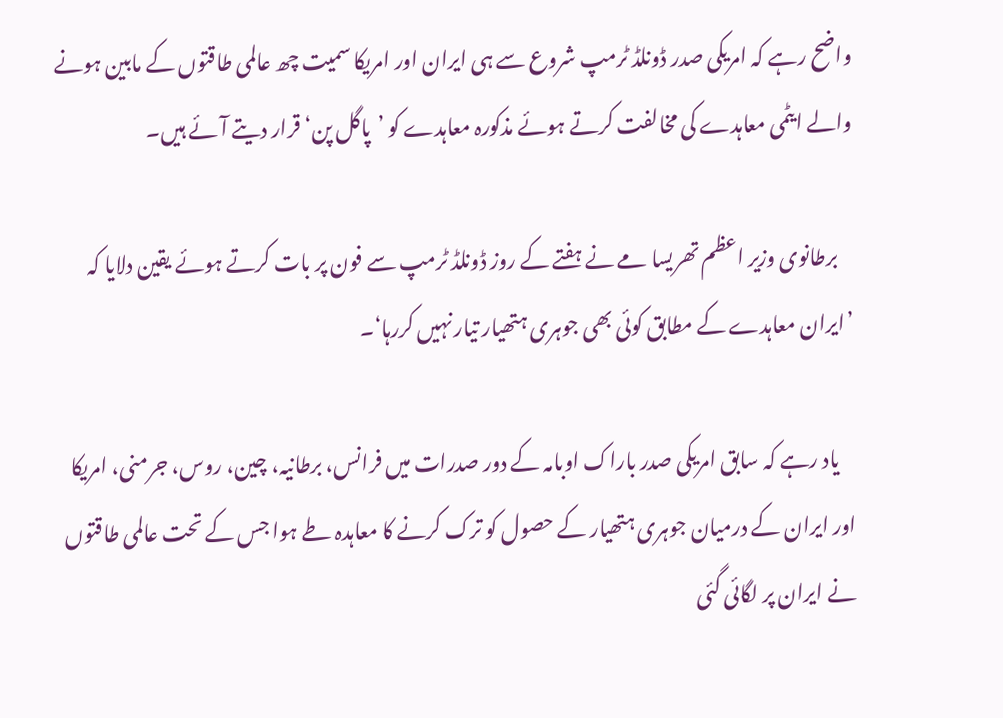واضح رہے کہ امریکی صدر ڈونلڈ ٹرمپ شروع سے ہی ایران اور امریکا سمیت چھ عالمی طاقتوں کے مابین ہونے والے ایٹمی معاہدے کی مخالفت کرتے ہوئے مذکورہ معاہدے کو ’پاگل پن‘ قرار دیتے آئے ہیں۔

    برطانوی وزیر اعظم تھریسا مے نے ہفتے کے روز ڈونلڈ ٹرمپ سے فون پر بات کرتے ہوئے یقین دلایا کہ ’ایران معاہدے کے مطابق کوئی بھی جوہری ہتھیار تیار نہیں کررہا‘۔

    یاد رہے کہ سابق امریکی صدر باراک اوبامہ کے دور صدرات میں فرانس، برطانیہ، چین، روس، جرمنی، امریکا اور ایران کے درمیان جوہری ہتھیار کے حصول کو ترک کرنے کا معاہدہ طے ہوا جس کے تحت عالمی طاقتوں نے ایران پر لگائی گئی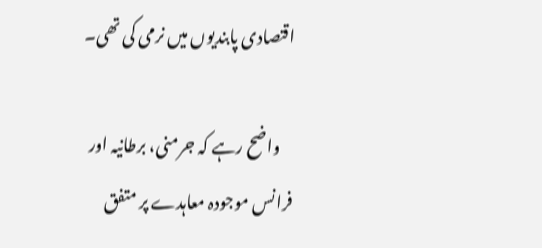اقتصادی پابندیوں میں نرمی کی تھی۔

    واضح رہے کہ جرمنی، برطانیہ اور فرانس موجودہ معاہدے پر متفق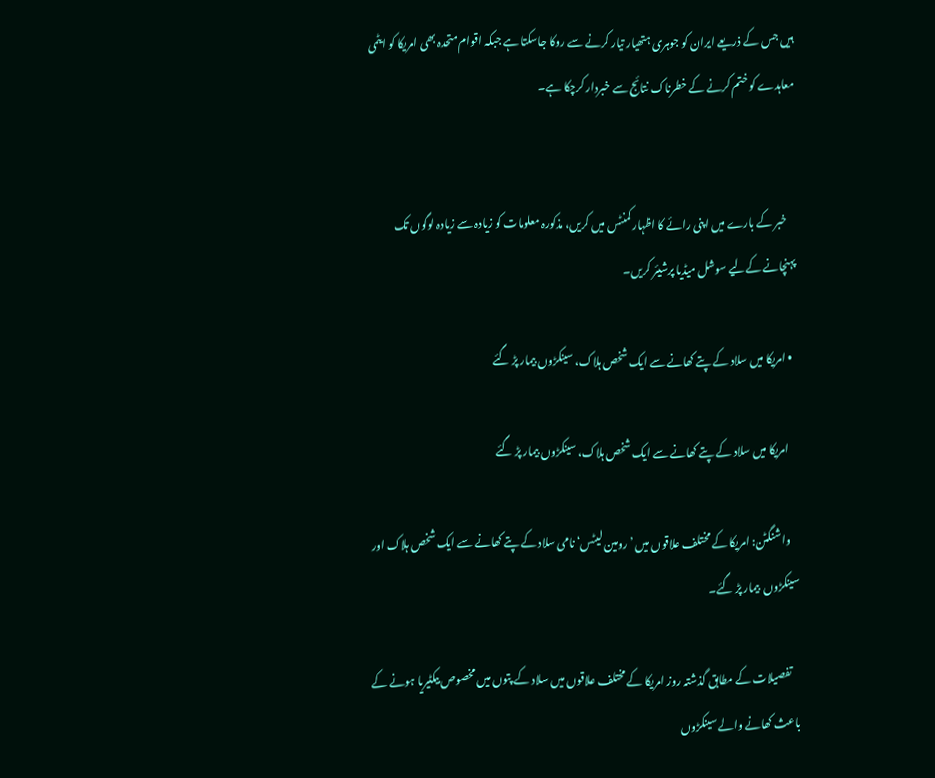ہیں جس کے ذریعے ایران کو جوہری ہتھیار تیار کرنے سے روکا جاسکتا ہے جبکہ اقوام متحدہ بھی امریکا کو ایٹمی معاہدے کو ختم کرنے کے خطرناک نتائج سے خبردار کرچکا ہے۔


    خبر کے بارے میں اپنی رائے کا اظہار کمنٹس میں کریں، مذکورہ معلومات کو زیادہ سے زیادہ لوگوں تک پہنچانے کےلیے سوشل میڈیا پرشیئر کریں۔

  • امریکا میں سلاد کے پتے کھانے سے ایک شخص ہلاک، سینکڑوں بیمار پڑ گئے

    امریکا میں سلاد کے پتے کھانے سے ایک شخص ہلاک، سینکڑوں بیمار پڑ گئے

    واشنگٹن: امریکا کے مختلف علاقوں میں ’رومین لیٹس‘ نامی سلاد کے پتے کھانے سے ایک شخص ہلاک اور سینکڑوں  بیمار پڑ گئے۔

    تفصیلات کے مطابق گذشتہ روز امریکا کے مختلف علاقوں میں سلاد کے پتوں میں مخصوص بیکٹیریا ہونے کے باعث کھانے والے سینکڑوں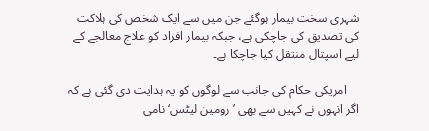شہری سخت بیمار ہوگئے جن میں سے ایک شخص کی ہلاکت کی تصدیق کی جاچکی ہے، جبکہ بیمار افراد کو علاج معالجے کے لیے اسپتال منتقل کیا جاچکا ہے۔

    امریکی حکام کی جانب سے لوگوں کو یہ ہدایت دی گئی ہے کہ اگر انہوں نے کہیں سے بھی ’رومین لیٹس‘ نامی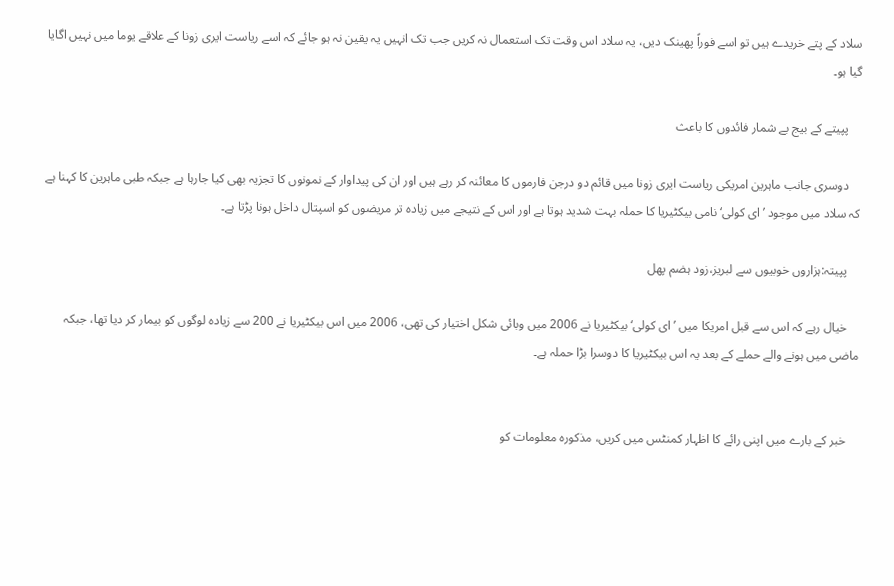سلاد کے پتے خریدے ہیں تو اسے فوراً پھینک دیں، یہ سلاد اس وقت تک استعمال نہ کریں جب تک انہیں یہ یقین نہ ہو جائے کہ اسے ریاست ایری زونا کے علاقے یوما میں نہیں اگایا گیا ہو۔

    پپیتے کے بیج بے شمار فائدوں کا باعث

    دوسری جانب ماہرین امریکی ریاست ایری زونا میں قائم دو درجن فارموں کا معائنہ کر رہے ہیں اور ان کی پیداوار کے نمونوں کا تجزیہ بھی کیا جارہا ہے جبکہ طبی ماہرین کا کہنا ہے کہ سلاد میں موجود ’ای کولی‘ نامی بیکٹیریا کا حملہ بہت شدید ہوتا ہے اور اس کے نتیجے میں زیادہ تر مریضوں کو اسپتال داخل ہونا پڑتا ہے۔

    پپیتہ:ہزاروں خوبیوں سے لبریز،زود ہضم پھل

    خیال رہے کہ اس سے قبل امریکا میں ’ای کولی‘ بیکٹیریا نے 2006 میں وبائی شکل اختیار کی تھی، 2006 میں اس بیکٹیریا نے 200 سے زیادہ لوگوں کو بیمار کر دیا تھا، جبکہ ماضی میں ہونے والے حملے کے بعد یہ اس بیکٹیریا کا دوسرا بڑا حملہ ہے۔


    خبر کے بارے میں اپنی رائے کا اظہار کمنٹس میں کریں، مذکورہ معلومات کو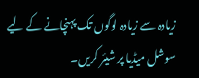زیادہ سے زیادہ لوگوں تک پہنچانے کے لیے سوشل میڈیا پر شیئر کریں۔